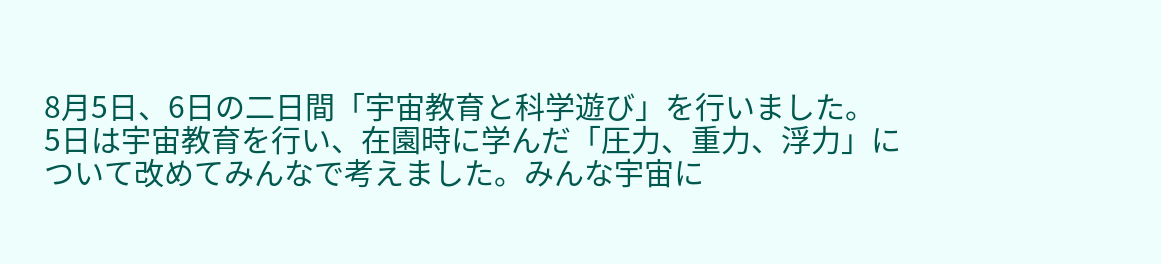8月5日、6日の二日間「宇宙教育と科学遊び」を行いました。
5日は宇宙教育を行い、在園時に学んだ「圧力、重力、浮力」について改めてみんなで考えました。みんな宇宙に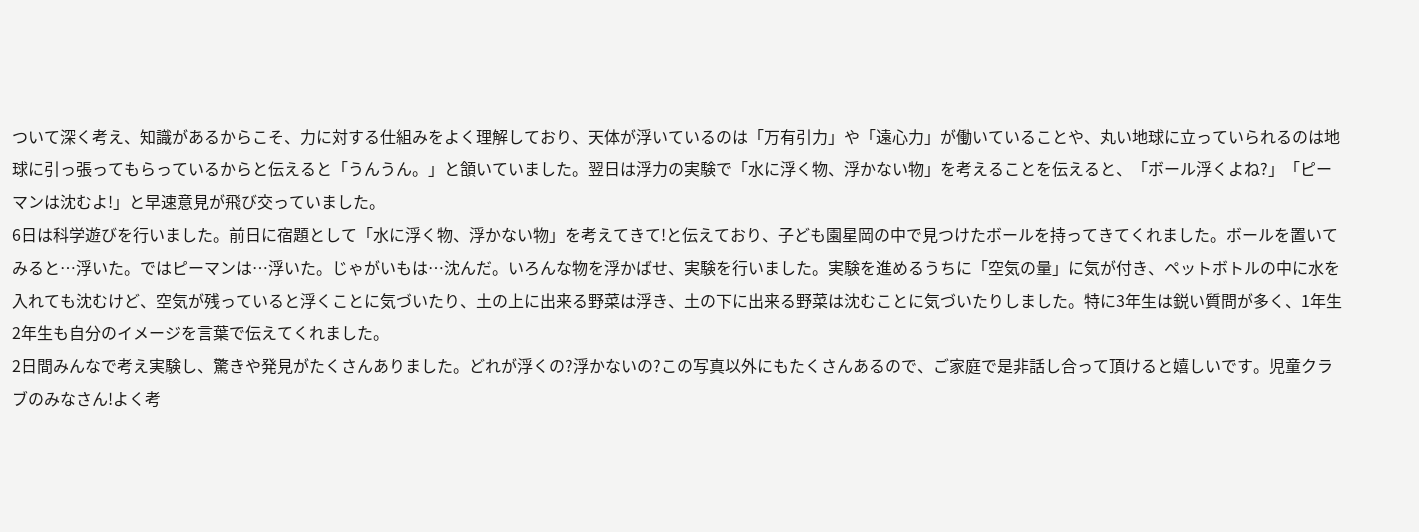ついて深く考え、知識があるからこそ、力に対する仕組みをよく理解しており、天体が浮いているのは「万有引力」や「遠心力」が働いていることや、丸い地球に立っていられるのは地球に引っ張ってもらっているからと伝えると「うんうん。」と頷いていました。翌日は浮力の実験で「水に浮く物、浮かない物」を考えることを伝えると、「ボール浮くよね?」「ピーマンは沈むよ!」と早速意見が飛び交っていました。
6日は科学遊びを行いました。前日に宿題として「水に浮く物、浮かない物」を考えてきて!と伝えており、子ども園星岡の中で見つけたボールを持ってきてくれました。ボールを置いてみると…浮いた。ではピーマンは…浮いた。じゃがいもは…沈んだ。いろんな物を浮かばせ、実験を行いました。実験を進めるうちに「空気の量」に気が付き、ペットボトルの中に水を入れても沈むけど、空気が残っていると浮くことに気づいたり、土の上に出来る野菜は浮き、土の下に出来る野菜は沈むことに気づいたりしました。特に3年生は鋭い質問が多く、1年生2年生も自分のイメージを言葉で伝えてくれました。
2日間みんなで考え実験し、驚きや発見がたくさんありました。どれが浮くの?浮かないの?この写真以外にもたくさんあるので、ご家庭で是非話し合って頂けると嬉しいです。児童クラブのみなさん!よく考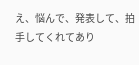え、悩んで、発表して、拍手してくれてあり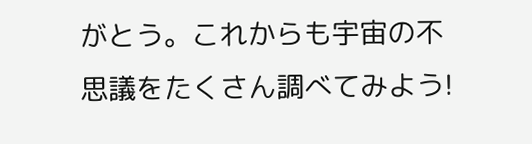がとう。これからも宇宙の不思議をたくさん調べてみよう!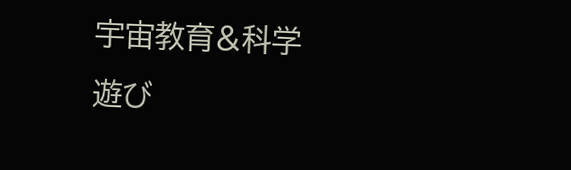宇宙教育&科学遊び